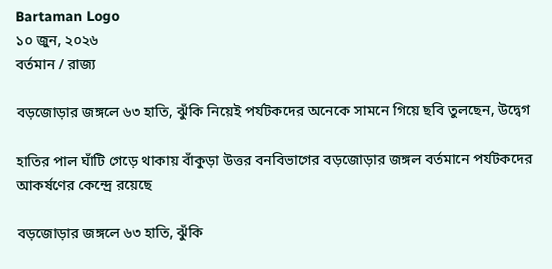Bartaman Logo
১০ জুন, ২০২৬
বর্তমান / রাজ্য

বড়জোড়ার জঙ্গলে ৬৩ হাতি, ঝুঁকি নিয়েই পর্যটকদের অনেকে সামনে গিয়ে ছবি তুলছেন, উদ্বেগ

হাতির পাল ঘাঁটি গেড়ে থাকায় বাঁকুড়া উত্তর বনবিভাগের বড়জোড়ার জঙ্গল বর্তমানে পর্যটকদের আকর্ষণের কেন্দ্রে রয়েছে

বড়জোড়ার জঙ্গলে ৬৩ হাতি, ঝুঁকি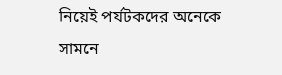নিয়েই পর্যটকদের অনেকে সামনে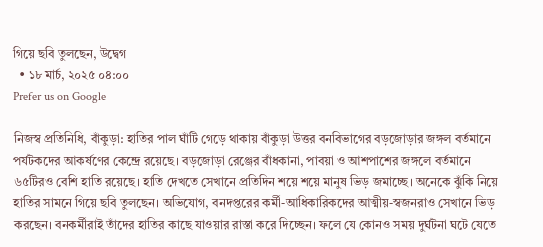গিয়ে ছবি তুলছেন, উদ্বেগ
  • ১৮ মার্চ, ২০২৫ ০৪:০০
Prefer us on Google

নিজস্ব প্রতিনিধি, বাঁকুড়া: হাতির পাল ঘাঁটি গেড়ে থাকায় বাঁকুড়া উত্তর বনবিভাগের বড়জোড়ার জঙ্গল বর্তমানে পর্যটকদের আকর্ষণের কেন্দ্রে রয়েছে। বড়জোড়া রেঞ্জের বাঁধকানা, পাবয়া ও আশপাশের জঙ্গলে বর্তমানে ৬৫টিরও বেশি হাতি রয়েছে। হাতি দেখতে সেখানে প্রতিদিন শয়ে শয়ে মানুষ ভিড় জমাচ্ছে। অনেকে ঝুঁকি নিয়ে হাতির সামনে গিয়ে ছবি তুলছেন। অভিযোগ, বনদপ্তরের কর্মী-আধিকারিকদের আত্মীয়-স্বজনরাও সেখানে ভিড় করছেন। বনকর্মীরাই তাঁদের হাতির কাছে যাওয়ার রাস্তা করে দিচ্ছেন। ফলে যে কোনও সময় দুর্ঘটনা ঘটে যেতে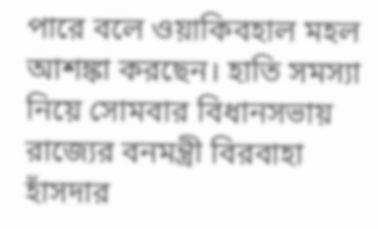পারে বলে ওয়াকিবহাল মহল আশঙ্কা করছেন। হাতি সমস্যা নিয়ে সোমবার বিধানসভায় রাজ্যের বনমন্ত্রী বিরবাহা হাঁসদার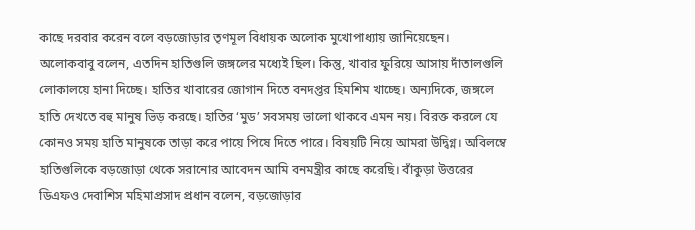কাছে দরবার করেন বলে বড়জোড়ার তৃণমূল বিধায়ক অলোক মুখোপাধ্যায় জানিয়েছেন। অলোকবাবু বলেন, এতদিন হাতিগুলি জঙ্গলের মধ্যেই ছিল। কিন্তু, খাবার ফুরিয়ে আসায় দাঁতালগুলি লোকালয়ে হানা দিচ্ছে। হাতির খাবারের জোগান দিতে বনদপ্তর হিমশিম খাচ্ছে। অন্যদিকে, জঙ্গলে হাতি দেখতে বহু মানুষ ভিড় করছে। হাতির ‘মুড’ সবসময় ভালো থাকবে এমন নয়। বিরক্ত করলে যে কোনও সময় হাতি মানুষকে তাড়া করে পায়ে পিষে দিতে পারে। বিষয়টি নিয়ে আমরা উদ্বিগ্ন। অবিলম্বে হাতিগুলিকে বড়জোড়া থেকে সরানোর আবেদন আমি বনমন্ত্রীর কাছে করেছি। বাঁকুড়া উত্তরের ডিএফও দেবাশিস মহিমাপ্রসাদ প্রধান বলেন, বড়জোড়ার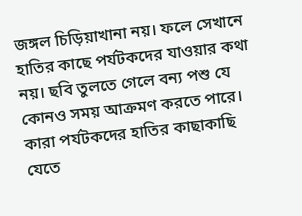জঙ্গল চিড়িয়াখানা নয়। ফলে সেখানে হাতির কাছে পর্যটকদের যাওয়ার কথা নয়। ছবি তুলতে গেলে বন্য পশু যে কোনও সময় আক্রমণ করতে পারে। কারা পর্যটকদের হাতির কাছাকাছি যেতে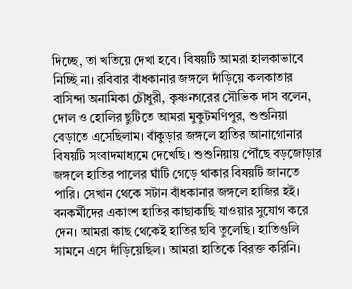দিচ্ছে, তা খতিয়ে দেখা হবে। বিষয়টি আমরা হালকাভাবে নিচ্ছি না। রবিবার বাঁধকানার জঙ্গলে দাঁড়িয়ে কলকাতার বাসিন্দা অনামিকা চৌধুরী, কৃষ্ণনগরের সৌভিক দাস বলেন, দোল ও হোলির ছুটিতে আমরা মুকুটমণিপুর, শুশুনিয়া বেড়াতে এসেছিলাম। বাঁকুড়ার জঙ্গলে হাতির আনাগোনার বিষয়টি সংবাদমাধ্যমে দেখেছি। শুশুনিয়ায় পৌঁছে বড়জোড়ার জঙ্গলে হাতির পালের ঘাঁটি গেড়ে থাকার বিষয়টি জানতে পারি। সেখান থেকে সটান বাঁধকানার জঙ্গলে হাজির হই। বনকর্মীদের একাংশ হাতির কাছাকাছি যাওয়ার সুযোগ করে দেন। আমরা কাছ থেকেই হাতির ছবি তুলেছি। হাতিগুলি সামনে এসে দাঁড়িয়েছিল। আমরা হাতিকে বিরক্ত করিনি।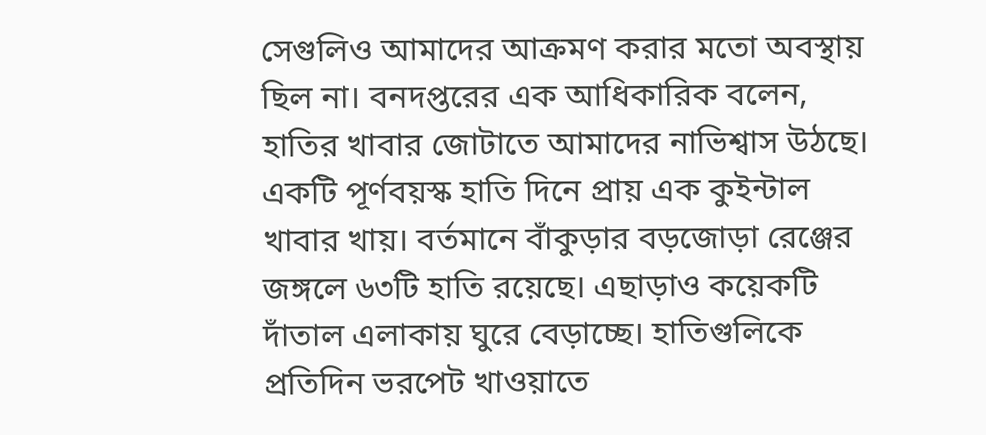সেগুলিও আমাদের আক্রমণ করার মতো অবস্থায় ছিল না। বনদপ্তরের এক আধিকারিক বলেন, হাতির খাবার জোটাতে আমাদের নাভিশ্বাস উঠছে। একটি পূর্ণবয়স্ক হাতি দিনে প্রায় এক কুইন্টাল খাবার খায়। বর্তমানে বাঁকুড়ার বড়জোড়া রেঞ্জের জঙ্গলে ৬৩টি হাতি রয়েছে। এছাড়াও কয়েকটি দাঁতাল এলাকায় ঘুরে বেড়াচ্ছে। হাতিগুলিকে প্রতিদিন ভরপেট খাওয়াতে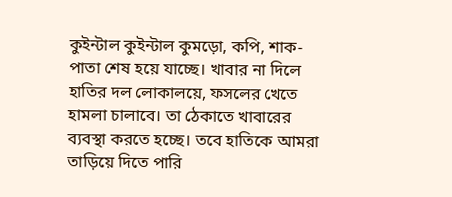কুইন্টাল কুইন্টাল কুমড়ো, কপি, শাক-পাতা শেষ হয়ে যাচ্ছে। খাবার না দিলে হাতির দল লোকালয়ে, ফসলের খেতে হামলা চালাবে। তা ঠেকাতে খাবারের ব্যবস্থা করতে হচ্ছে। তবে হাতিকে আমরা তাড়িয়ে দিতে পারি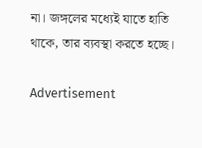না। জঙ্গলের মধ্যেই যাতে হাতি থাকে, তার ব্যবস্থা করতে হচ্ছে।

Advertisement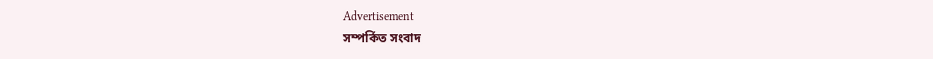Advertisement
সম্পর্কিত সংবাদ